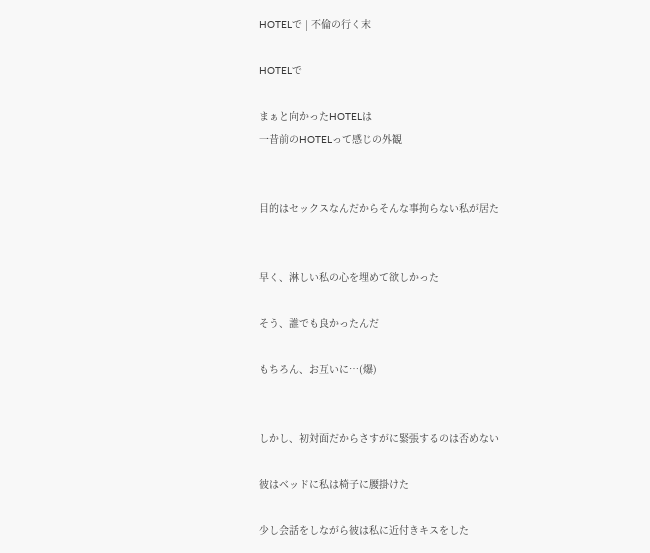HOTELで | 不倫の行く末

HOTELで

まぁと向かったHOTELは
一昔前のHOTELって感じの外観


目的はセックスなんだからそんな事拘らない私が居た


早く、淋しい私の心を埋めて欲しかった

そう、誰でも良かったんだ

もちろん、お互いに…(爆)


しかし、初対面だからさすがに緊張するのは否めない

彼はベッドに私は椅子に腰掛けた

少し会話をしながら彼は私に近付きキスをした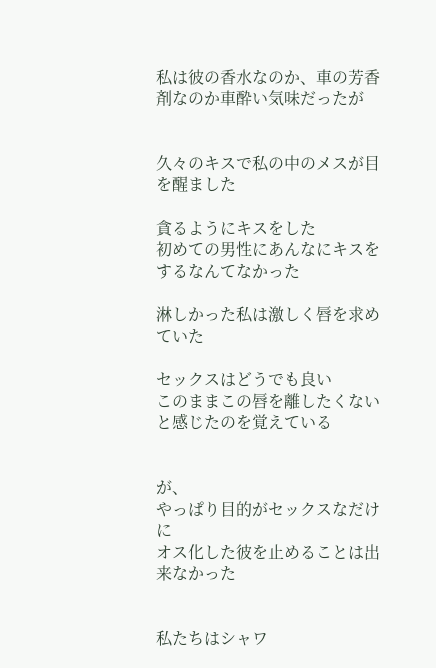私は彼の香水なのか、車の芳香剤なのか車酔い気味だったが


久々のキスで私の中のメスが目を醒ました

貪るようにキスをした
初めての男性にあんなにキスをするなんてなかった

淋しかった私は激しく唇を求めていた

セックスはどうでも良い
このままこの唇を離したくないと感じたのを覚えている


が、
やっぱり目的がセックスなだけに
オス化した彼を止めることは出来なかった


私たちはシャワ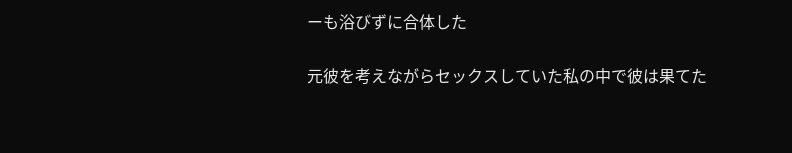ーも浴びずに合体した

元彼を考えながらセックスしていた私の中で彼は果てた